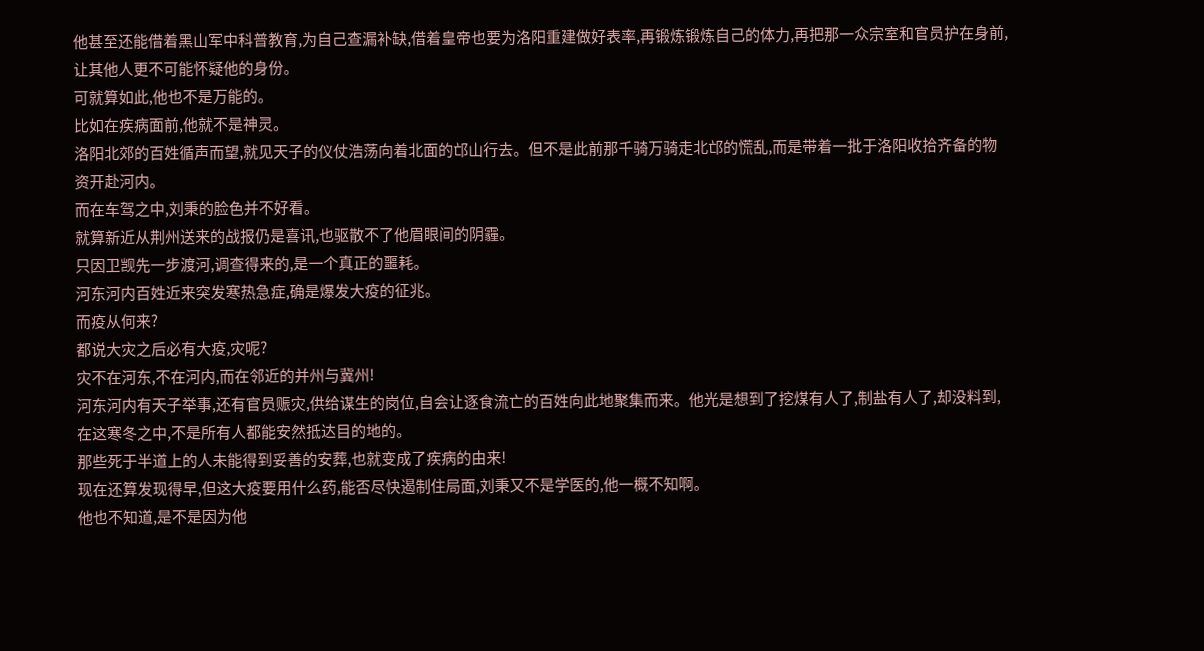他甚至还能借着黑山军中科普教育,为自己查漏补缺,借着皇帝也要为洛阳重建做好表率,再锻炼锻炼自己的体力,再把那一众宗室和官员护在身前,让其他人更不可能怀疑他的身份。
可就算如此,他也不是万能的。
比如在疾病面前,他就不是神灵。
洛阳北郊的百姓循声而望,就见天子的仪仗浩荡向着北面的邙山行去。但不是此前那千骑万骑走北邙的慌乱,而是带着一批于洛阳收拾齐备的物资开赴河内。
而在车驾之中,刘秉的脸色并不好看。
就算新近从荆州送来的战报仍是喜讯,也驱散不了他眉眼间的阴霾。
只因卫觊先一步渡河,调查得来的,是一个真正的噩耗。
河东河内百姓近来突发寒热急症,确是爆发大疫的征兆。
而疫从何来?
都说大灾之后必有大疫,灾呢?
灾不在河东,不在河内,而在邻近的并州与冀州!
河东河内有天子举事,还有官员赈灾,供给谋生的岗位,自会让逐食流亡的百姓向此地聚集而来。他光是想到了挖煤有人了,制盐有人了,却没料到,在这寒冬之中,不是所有人都能安然抵达目的地的。
那些死于半道上的人未能得到妥善的安葬,也就变成了疾病的由来!
现在还算发现得早,但这大疫要用什么药,能否尽快遏制住局面,刘秉又不是学医的,他一概不知啊。
他也不知道,是不是因为他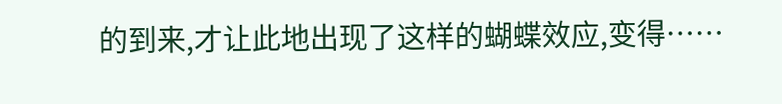的到来,才让此地出现了这样的蝴蝶效应,变得……